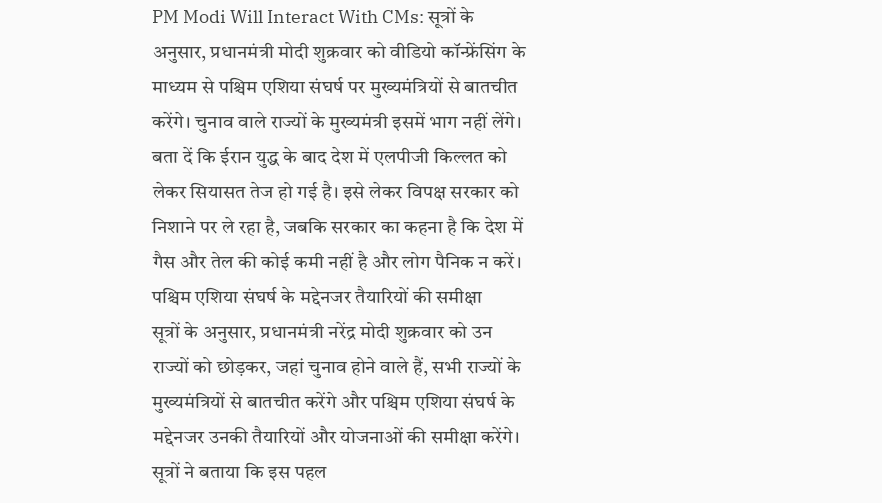PM Modi Will Interact With CMs: सूत्रों के अनुसार, प्रधानमंत्री मोदी शुक्रवार को वीडियो कॉन्फ्रेंसिंग के माध्यम से पश्चिम एशिया संघर्ष पर मुख्यमंत्रियों से बातचीत करेंगे। चुनाव वाले राज्यों के मुख्यमंत्री इसमें भाग नहीं लेंगे। बता दें कि ईरान युद्ध के बाद देश में एलपीजी किल्लत को लेकर सियासत तेज हो गई है। इसे लेकर विपक्ष सरकार को निशाने पर ले रहा है, जबकि सरकार का कहना है कि देश में गैस और तेल की कोई कमी नहीं है और लोग पैनिक न करें।
पश्चिम एशिया संघर्ष के मद्देनजर तैयारियों की समीक्षा
सूत्रों के अनुसार, प्रधानमंत्री नरेंद्र मोदी शुक्रवार को उन राज्यों को छोड़कर, जहां चुनाव होने वाले हैं, सभी राज्यों के मुख्यमंत्रियों से बातचीत करेंगे और पश्चिम एशिया संघर्ष के मद्देनजर उनकी तैयारियों और योजनाओं की समीक्षा करेंगे। सूत्रों ने बताया कि इस पहल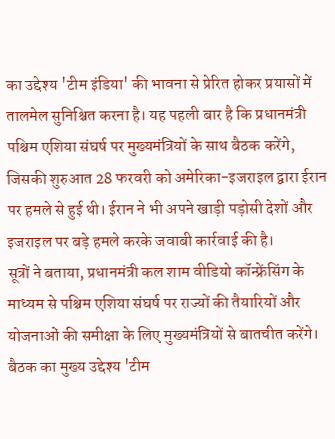का उद्देश्य 'टीम इंडिया' की भावना से प्रेरित होकर प्रयासों में तालमेल सुनिश्चित करना है। यह पहली बार है कि प्रधानमंत्री पश्चिम एशिया संघर्ष पर मुख्यमंत्रियों के साथ बैठक करेंगे, जिसकी शुरुआत 28 फरवरी को अमेरिका-इजराइल द्वारा ईरान पर हमले से हुई थी। ईरान ने भी अपने खाड़ी पड़ोसी देशों और इजराइल पर बड़े हमले करके जवाबी कार्रवाई की है।
सूत्रों ने बताया, प्रधानमंत्री कल शाम वीडियो कॉन्फ्रेंसिंग के माध्यम से पश्चिम एशिया संघर्ष पर राज्यों की तैयारियों और योजनाओं की समीक्षा के लिए मुख्यमंत्रियों से बातचीत करेंगे। बैठक का मुख्य उद्देश्य 'टीम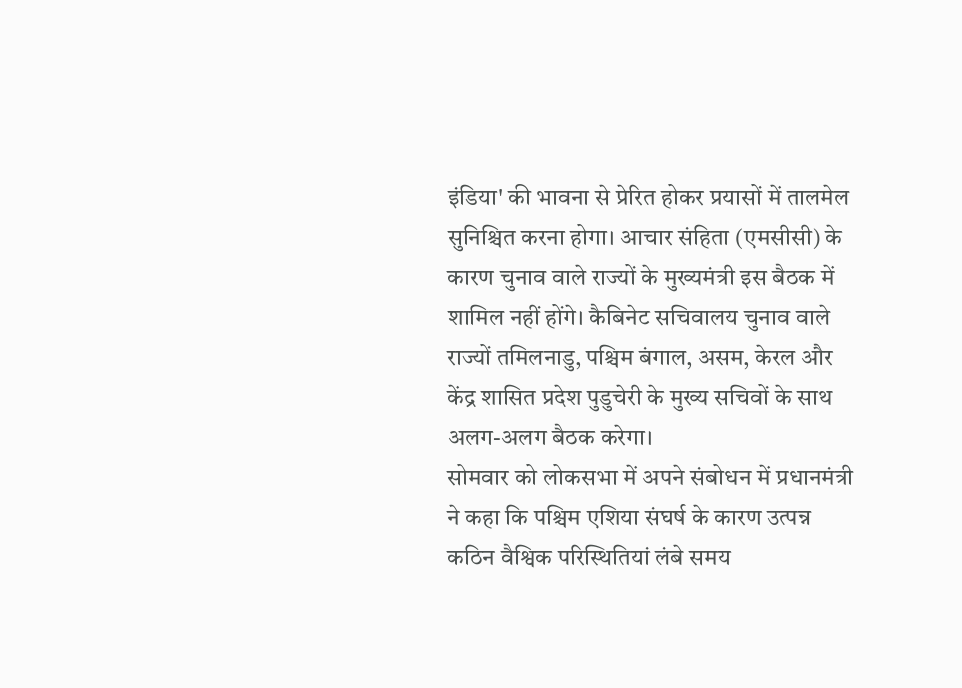इंडिया' की भावना से प्रेरित होकर प्रयासों में तालमेल सुनिश्चित करना होगा। आचार संहिता (एमसीसी) के कारण चुनाव वाले राज्यों के मुख्यमंत्री इस बैठक में शामिल नहीं होंगे। कैबिनेट सचिवालय चुनाव वाले राज्यों तमिलनाडु, पश्चिम बंगाल, असम, केरल और केंद्र शासित प्रदेश पुडुचेरी के मुख्य सचिवों के साथ अलग-अलग बैठक करेगा।
सोमवार को लोकसभा में अपने संबोधन में प्रधानमंत्री ने कहा कि पश्चिम एशिया संघर्ष के कारण उत्पन्न कठिन वैश्विक परिस्थितियां लंबे समय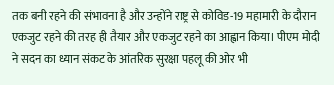तक बनी रहने की संभावना है और उन्होंने राष्ट्र से कोविड-19 महामारी के दौरान एकजुट रहने की तरह ही तैयार और एकजुट रहने का आह्वान किया। पीएम मोदी ने सदन का ध्यान संकट के आंतरिक सुरक्षा पहलू की ओर भी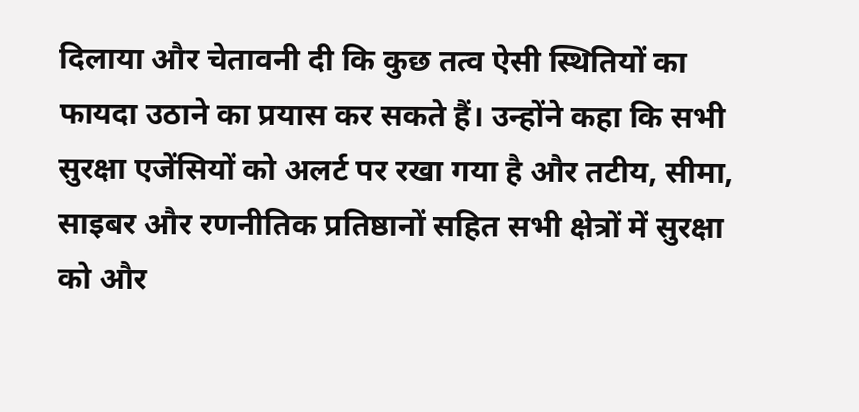दिलाया और चेतावनी दी कि कुछ तत्व ऐसी स्थितियों का फायदा उठाने का प्रयास कर सकते हैं। उन्होंने कहा कि सभी सुरक्षा एजेंसियों को अलर्ट पर रखा गया है और तटीय, सीमा, साइबर और रणनीतिक प्रतिष्ठानों सहित सभी क्षेत्रों में सुरक्षा को और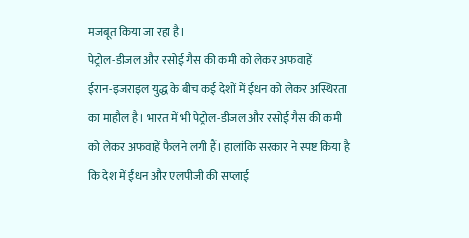मजबूत किया जा रहा है।
पेट्रोल-डीजल और रसोई गैस की कमी को लेकर अफवाहें
ईरान-इजराइल युद्ध के बीच कई देशों में ईधन को लेकर अस्थिरता का माहौल है। भारत में भी पेट्रोल-डीजल और रसोई गैस की कमी को लेकर अफवाहें फैलने लगी हैं। हालांकि सरकार ने स्पष्ट किया है कि देश में ईंधन और एलपीजी की सप्लाई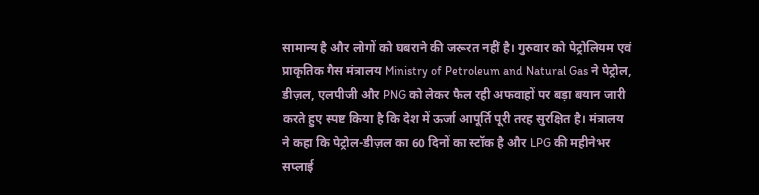सामान्य है और लोगों को घबराने की जरूरत नहीं है। गुरुवार को पेट्रोलियम एवं प्राकृतिक गैस मंत्रालय Ministry of Petroleum and Natural Gas ने पेट्रोल, डीज़ल, एलपीजी और PNG को लेकर फैल रही अफवाहों पर बड़ा बयान जारी करते हुए स्पष्ट किया है कि देश में ऊर्जा आपूर्ति पूरी तरह सुरक्षित है। मंत्रालय ने कहा कि पेट्रोल-डीज़ल का 60 दिनों का स्टॉक है और LPG की महीनेभर सप्लाई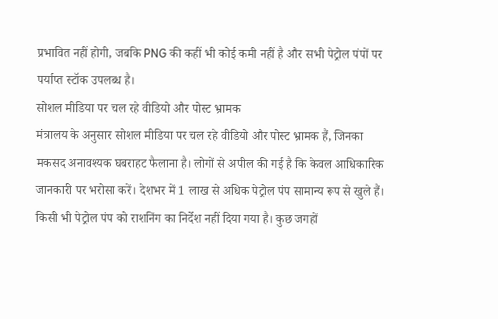प्रभावित नहीं होगी, जबकि PNG की कहीं भी कोई कमी नहीं है और सभी पेट्रोल पंपों पर पर्याप्त स्टॉक उपलब्ध है।
सोशल मीडिया पर चल रहे वीडियो और पोस्ट भ्रामक
मंत्रालय के अनुसार सोशल मीडिया पर चल रहे वीडियो और पोस्ट भ्रामक हैं, जिनका मकसद अनावश्यक घबराहट फैलाना है। लोगों से अपील की गई है कि केवल आधिकारिक जानकारी पर भरोसा करें। देशभर में 1 लाख से अधिक पेट्रोल पंप सामान्य रूप से खुले हैं। किसी भी पेट्रोल पंप को राशनिंग का निर्देश नहीं दिया गया है। कुछ जगहों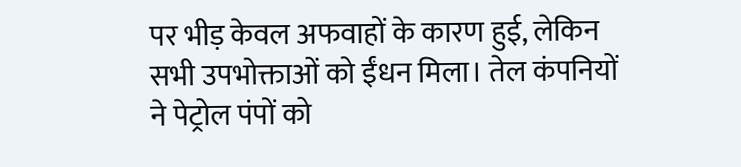पर भीड़ केवल अफवाहों के कारण हुई, लेकिन सभी उपभोक्ताओं को ईंधन मिला। तेल कंपनियों ने पेट्रोल पंपों को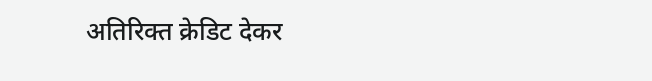अतिरिक्त क्रेडिट देकर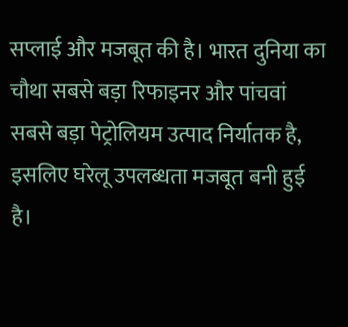सप्लाई और मजबूत की है। भारत दुनिया का चौथा सबसे बड़ा रिफाइनर और पांचवां सबसे बड़ा पेट्रोलियम उत्पाद निर्यातक है, इसलिए घरेलू उपलब्धता मजबूत बनी हुई है।